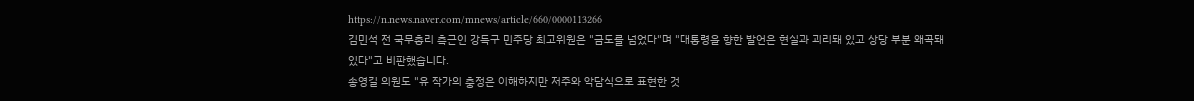https://n.news.naver.com/mnews/article/660/0000113266
김민석 전 국무총리 측근인 강득구 민주당 최고위원은 "금도를 넘었다"며 "대통령을 향한 발언은 현실과 괴리돼 있고 상당 부분 왜곡돼 있다"고 비판했습니다.
송영길 의원도 "유 작가의 충정은 이해하지만 저주와 악담식으로 표현한 것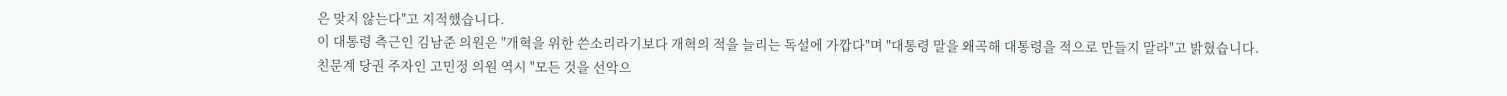은 맞지 않는다"고 지적했습니다.
이 대통령 측근인 김남준 의원은 "개혁을 위한 쓴소리라기보다 개혁의 적을 늘리는 독설에 가깝다"며 "대통령 말을 왜곡해 대통령을 적으로 만들지 말라"고 밝혔습니다.
친문계 당권 주자인 고민정 의원 역시 "모든 것을 선악으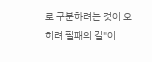로 구분하려는 것이 오히려 필패의 길"이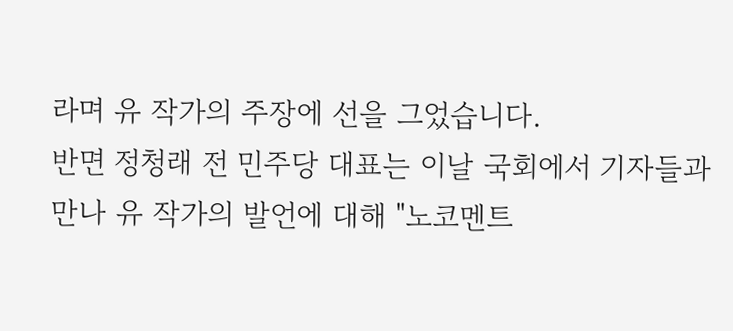라며 유 작가의 주장에 선을 그었습니다.
반면 정청래 전 민주당 대표는 이날 국회에서 기자들과 만나 유 작가의 발언에 대해 "노코멘트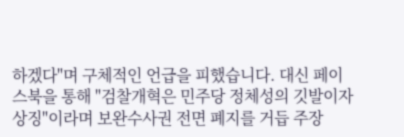하겠다"며 구체적인 언급을 피했습니다. 대신 페이스북을 통해 "검찰개혁은 민주당 정체성의 깃발이자 상징"이라며 보완수사권 전면 폐지를 거듭 주장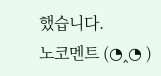했습니다.
노코멘트 (◔‸◔ )